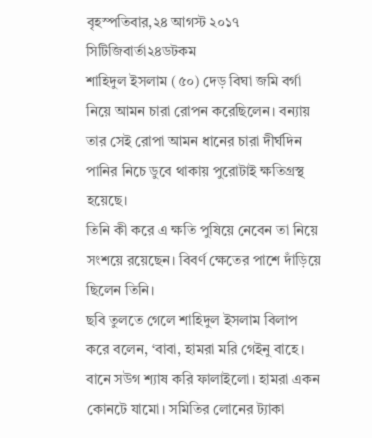বৃহস্পতিবার,২৪ আগস্ট ২০১৭
সিটিজিবার্তা২৪ডটকম
শাহিদুল ইসলাম (৫০) দেড় বিঘা জমি বর্গা নিয়ে আমন চারা রোপন করেছিলেন। বন্যায় তার সেই রোপা আমন ধানের চারা দীর্ঘদিন পানির নিচে ডুবে থাকায় পুরোটাই ক্ষতিগ্রস্থ হয়েছে।
তিনি কী করে এ ক্ষতি পুষিয়ে নেবেন তা নিয়ে সংশয়ে রয়েছেন। বিবর্ণ ক্ষেতের পাশে দাঁড়িয়ে ছিলেন তিনি।
ছবি তুলতে গেলে শাহিদুল ইসলাম বিলাপ করে বলেন, ‘বাবা, হামরা মরি গেইনু বাহে। বানে সউগ শ্যাষ করি ফালাইলো। হামরা একন কোনটে যামো। সমিতির লোনের ট্যাকা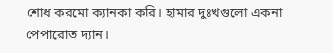শোধ করমো ক্যানকা করি। হামার দুঃখগুলো একনা পেপারোত দ্যান।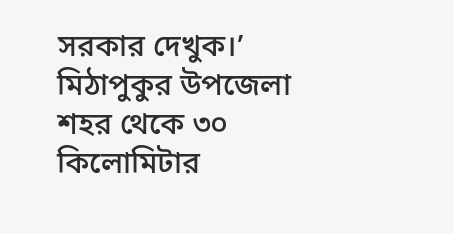সরকার দেখুক।’
মিঠাপুকুর উপজেলা শহর থেকে ৩০ কিলোমিটার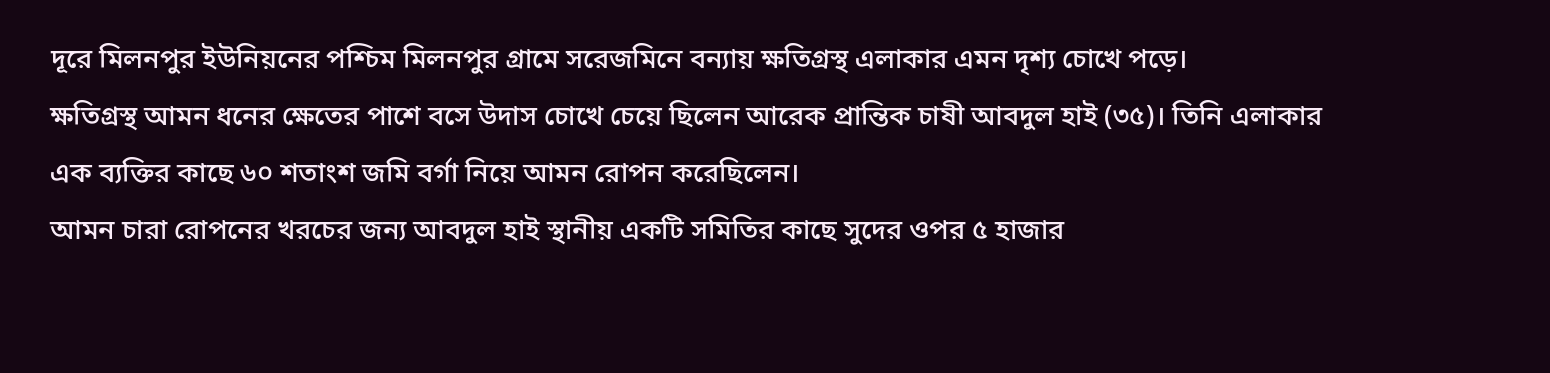দূরে মিলনপুর ইউনিয়নের পশ্চিম মিলনপুর গ্রামে সরেজমিনে বন্যায় ক্ষতিগ্রস্থ এলাকার এমন দৃশ্য চোখে পড়ে।
ক্ষতিগ্রস্থ আমন ধনের ক্ষেতের পাশে বসে উদাস চোখে চেয়ে ছিলেন আরেক প্রান্তিক চাষী আবদুল হাই (৩৫)। তিনি এলাকার এক ব্যক্তির কাছে ৬০ শতাংশ জমি বর্গা নিয়ে আমন রোপন করেছিলেন।
আমন চারা রোপনের খরচের জন্য আবদুল হাই স্থানীয় একটি সমিতির কাছে সুদের ওপর ৫ হাজার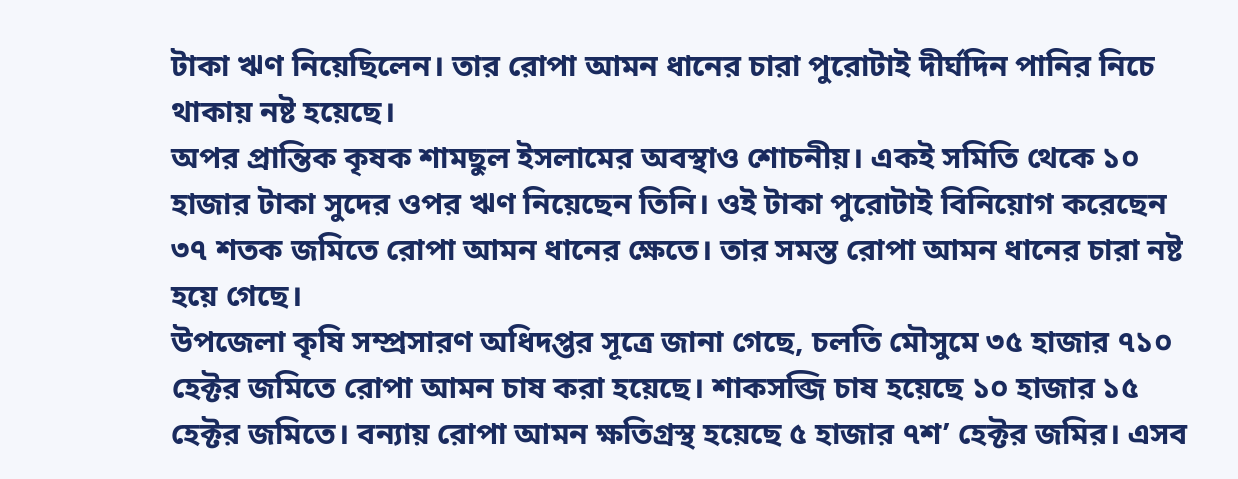টাকা ঋণ নিয়েছিলেন। তার রোপা আমন ধানের চারা পুরোটাই দীর্ঘদিন পানির নিচে থাকায় নষ্ট হয়েছে।
অপর প্রান্তিক কৃষক শামছুল ইসলামের অবস্থাও শোচনীয়। একই সমিতি থেকে ১০ হাজার টাকা সুদের ওপর ঋণ নিয়েছেন তিনি। ওই টাকা পুরোটাই বিনিয়োগ করেছেন ৩৭ শতক জমিতে রোপা আমন ধানের ক্ষেতে। তার সমস্ত রোপা আমন ধানের চারা নষ্ট হয়ে গেছে।
উপজেলা কৃষি সম্প্রসারণ অধিদপ্তর সূত্রে জানা গেছে, চলতি মৌসুমে ৩৫ হাজার ৭১০ হেক্টর জমিতে রোপা আমন চাষ করা হয়েছে। শাকসব্জি চাষ হয়েছে ১০ হাজার ১৫ হেক্টর জমিতে। বন্যায় রোপা আমন ক্ষতিগ্রস্থ হয়েছে ৫ হাজার ৭শ’ হেক্টর জমির। এসব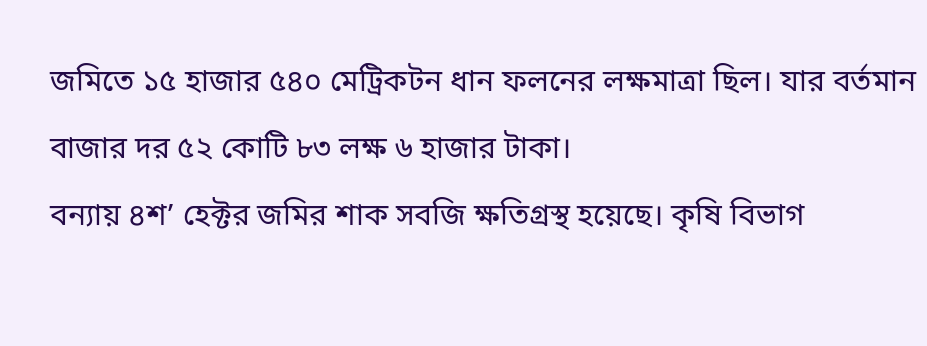জমিতে ১৫ হাজার ৫৪০ মেট্রিকটন ধান ফলনের লক্ষমাত্রা ছিল। যার বর্তমান বাজার দর ৫২ কোটি ৮৩ লক্ষ ৬ হাজার টাকা।
বন্যায় ৪শ’ হেক্টর জমির শাক সবজি ক্ষতিগ্রস্থ হয়েছে। কৃষি বিভাগ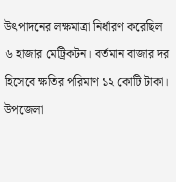উৎপাদনের লক্ষমাত্রা নির্ধারণ করেছিল ৬ হাজার মেট্রিকটন। বর্তমান বাজার দর হিসেবে ক্ষতির পরিমাণ ১২ কোটি টাকা।
উপজেলা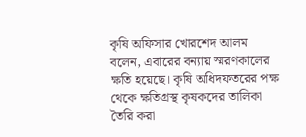কৃষি অফিসার খোরশেদ আলম বলেন, এবারের বন্যায় স্মরণকালের ক্ষতি হয়েছে। কৃষি অধিদফতরের পক্ষ থেকে ক্ষতিগ্রস্থ কৃষকদের তালিকা তৈরি করা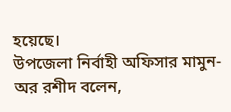হয়েছে।
উপজেলা নির্বাহী অফিসার মামুন-অর রশীদ বলেন,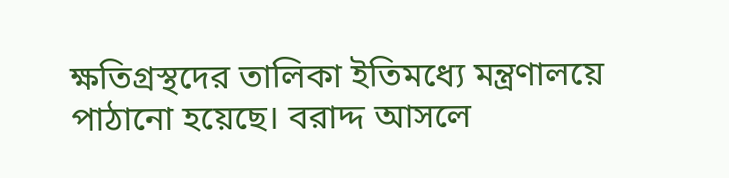ক্ষতিগ্রস্থদের তালিকা ইতিমধ্যে মন্ত্রণালয়ে পাঠানো হয়েছে। বরাদ্দ আসলে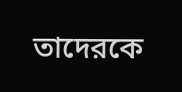তাদেরকে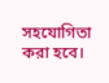সহযোগিতা করা হবে।